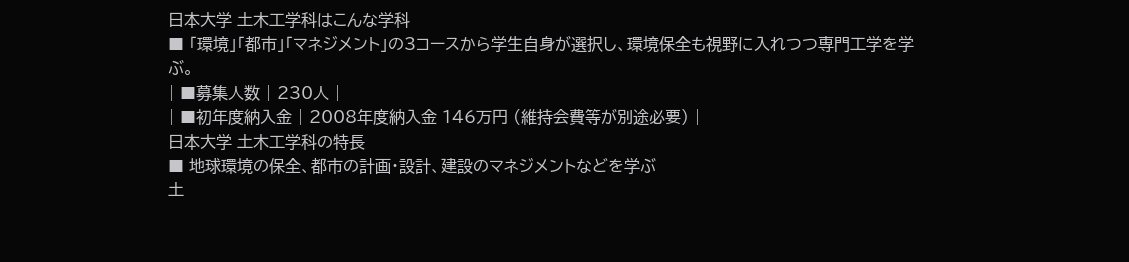日本大学 土木工学科はこんな学科
■ 「環境」「都市」「マネジメント」の3コースから学生自身が選択し、環境保全も視野に入れつつ専門工学を学ぶ。
| ■募集人数 | 230人 |
| ■初年度納入金 | 2008年度納入金 146万円 (維持会費等が別途必要) |
日本大学 土木工学科の特長
■ 地球環境の保全、都市の計画・設計、建設のマネジメントなどを学ぶ
土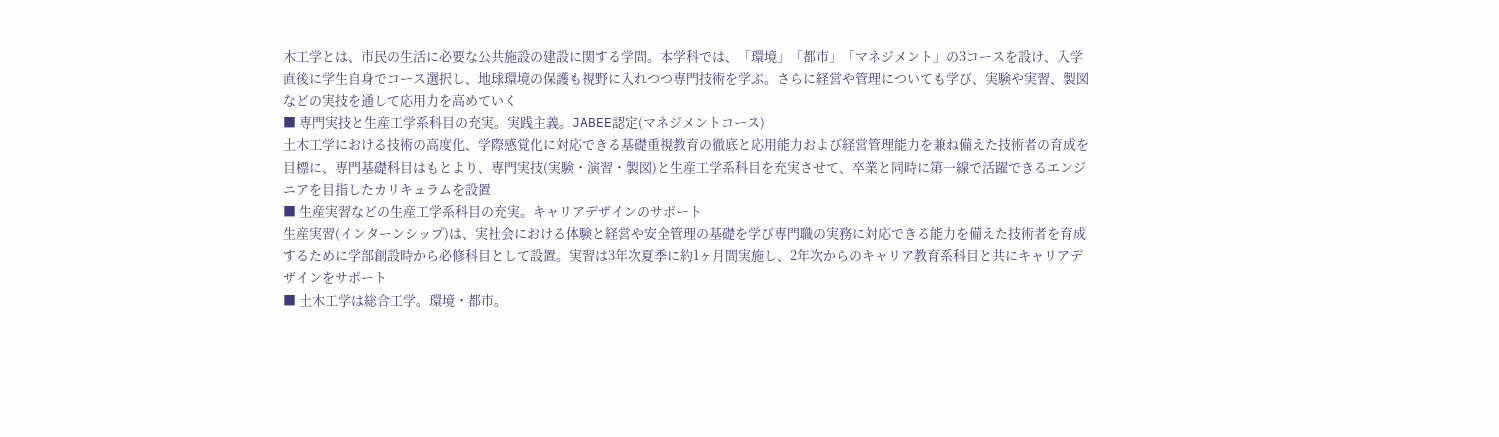木工学とは、市民の生活に必要な公共施設の建設に関する学問。本学科では、「環境」「都市」「マネジメント」の3コースを設け、入学直後に学生自身でコース選択し、地球環境の保護も視野に入れつつ専門技術を学ぶ。さらに経営や管理についても学び、実験や実習、製図などの実技を通して応用力を高めていく
■ 専門実技と生産工学系科目の充実。実践主義。JABEE認定(マネジメントコース)
土木工学における技術の高度化、学際感覚化に対応できる基礎重視教育の徹底と応用能力および経営管理能力を兼ね備えた技術者の育成を目標に、専門基礎科目はもとより、専門実技(実験・演習・製図)と生産工学系科目を充実させて、卒業と同時に第一線で活躍できるエンジニアを目指したカリキュラムを設置
■ 生産実習などの生産工学系科目の充実。キャリアデザインのサポート
生産実習(インターンシップ)は、実社会における体験と経営や安全管理の基礎を学び専門職の実務に対応できる能力を備えた技術者を育成するために学部創設時から必修科目として設置。実習は3年次夏季に約1ヶ月間実施し、2年次からのキャリア教育系科目と共にキャリアデザインをサポート
■ 土木工学は総合工学。環境・都市。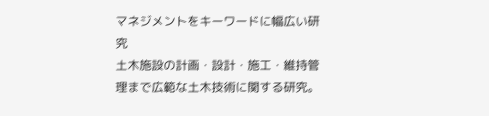マネジメントをキーワードに幅広い研究
土木施設の計画・設計・施工・維持管理まで広範な土木技術に関する研究。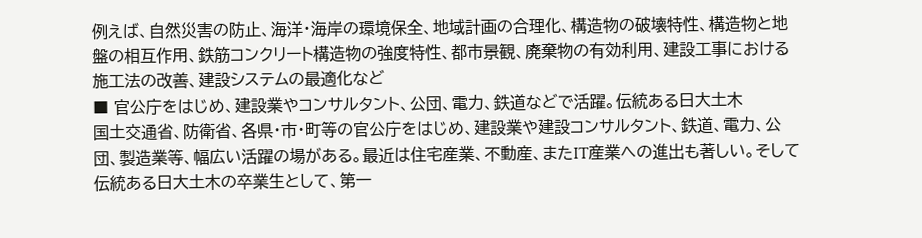例えば、自然災害の防止、海洋・海岸の環境保全、地域計画の合理化、構造物の破壊特性、構造物と地盤の相互作用、鉄筋コンクリート構造物の強度特性、都市景観、廃棄物の有効利用、建設工事における施工法の改善、建設システムの最適化など
■ 官公庁をはじめ、建設業やコンサルタント、公団、電力、鉄道などで活躍。伝統ある日大土木
国土交通省、防衛省、各県・市・町等の官公庁をはじめ、建設業や建設コンサルタント、鉄道、電力、公団、製造業等、幅広い活躍の場がある。最近は住宅産業、不動産、またIT産業への進出も著しい。そして伝統ある日大土木の卒業生として、第一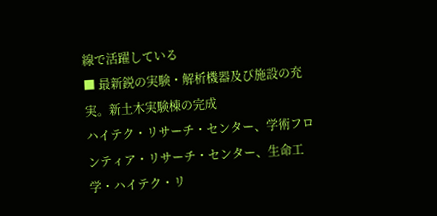線で活躍している
■ 最新鋭の実験・解析機器及び施設の充実。新土木実験棟の完成
ハイテク・リサーチ・センター、学術フロンティア・リサーチ・センター、生命工学・ハイテク・リ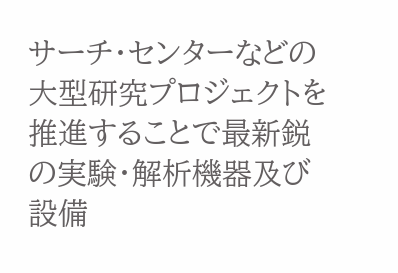サーチ・センターなどの大型研究プロジェクトを推進することで最新鋭の実験・解析機器及び設備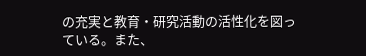の充実と教育・研究活動の活性化を図っている。また、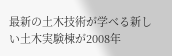最新の土木技術が学べる新しい土木実験棟が2008年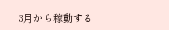3月から稼動する